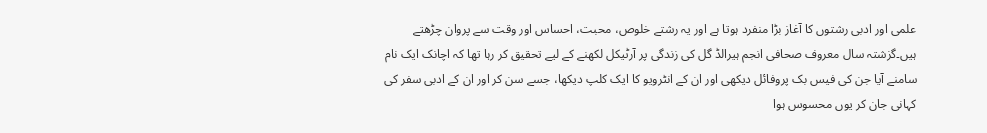علمی اور ادبی رشتوں کا آغاز بڑا منفرد ہوتا ہے اور یہ رشتے خلوص، محبت، احساس اور وقت سے پروان چڑھتے ہیں۔گزشتہ سال معروف صحافی انجم ہیرالڈ گل کی زندگی پر آرٹیکل لکھنے کے لیے تحقیق کر رہا تھا کہ اچانک ایک نام سامنے آیا جن کی فیس بک پروفائل دیکھی اور ان کے انٹرویو کا ایک کلپ دیکھا، جسے سن کر اور ان کے ادبی سفر کی کہانی جان کر یوں محسوس ہوا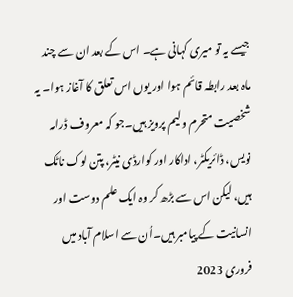جیسے یہ تو میری کہانی ہے۔ اس کے بعد ان سے چند ماہ بعد رابطہ قائم ہوا اور یوں اس تعلق کا آغاز ہوا۔ یہ شخصیت متحرم ولیم پرویز ہیں۔جو کہ معروف ڈرامہ نویس، ڈائریکٹر، اداکار اور کوارڈی نیٹر، پتن لوک ناٹک ہیں، لیکن اس سے بڑھ کر وہ ایک علم دوست اور انسانیت کے پیامبر ہیں۔اُن سے اسلام آباد میں فروری 2023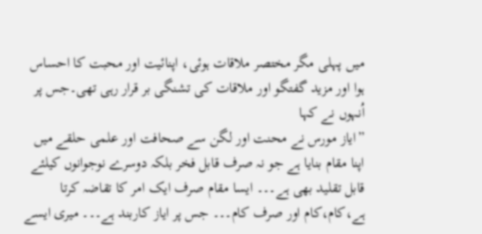میں پہلی مگر مختصر ملاقات ہوئی، اپنائیت اور محبت کا احساس ہوا اور مزید گفتگو اور ملاقات کی تشنگی بر قرار رہی تھی۔جس پر اُنہوں نے کہا
”ایاز مورس نے محنت اور لگن سے صحافت اور علمی حلقے میں اپنا مقام بنایا ہے جو نہ صرف قابل فخر بلکہ دوسرے نوجوانوں کیلئے قابل تقلید بھی ہے۔۔۔ ایسا مقام صرف ایک امر کا تقاضہ کرتا ہے،کام،کام اور صرف کام۔۔۔ جس پر ایاز کاربند ہے۔۔۔ میری ایسے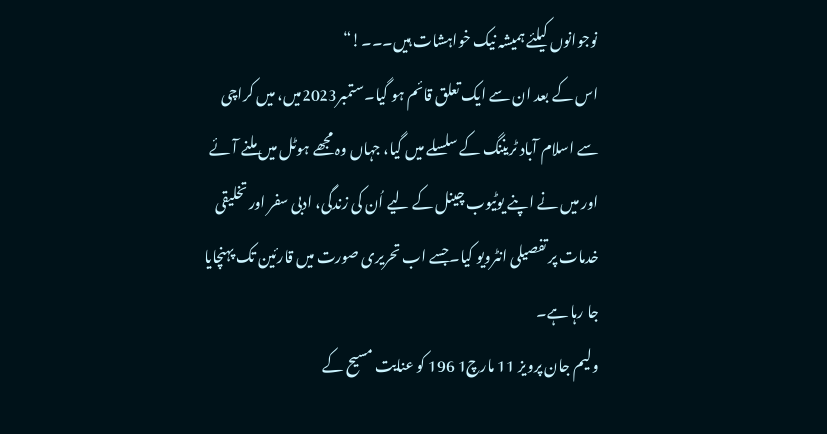نوجوانوں کیلئے ہمیشہ نیک خواہشات ہیں۔۔۔!“
اس کے بعد ان سے ایک تعلق قائم ہو گیا۔ستمبر2023میں، میں کراچی سے اسلام آباد ٹریننگ کے سلسلے میں گیا، جہاں وہ مجھے ہوٹل میں ملنے آئے اور میں نے اپنے یوٹیوب چینل کے لیے اُن کی زندگی، ادبی سفر اور تخلیقی خدمات پر تفصیلی انٹرویو کیا۔جسے اب تحریری صورت میں قارئین تک پہنچایا جا رہا ہے۔
ولیم جان پرویز 11 مارچ1 196 کو عنایت مسیح کے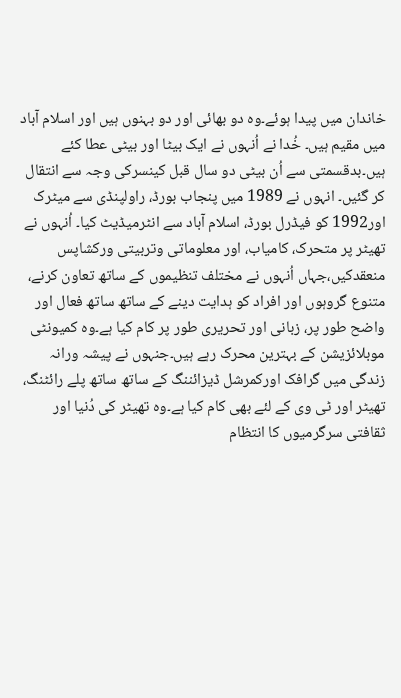خاندان میں پیدا ہوئے۔وہ دو بھائی اور دو بہنوں ہیں اور اسلام آباد میں مقیم ہیں۔ خُدا نے اُنہوں نے ایک بیٹا اور بیٹی عطا کئے ہیں۔بدقسمتی سے اُن بیٹی دو سال قبل کینسرکی وجہ سے انتقال کر گئیں۔ انہوں نے 1989 میں پنجاب بورڈ، راولپنڈی سے میٹرک اور1992 کو فیڈرل بورڈ، اسلام آباد سے انٹرمیڈیٹ کیا۔ اُنہوں نے تھیٹر پر متحرک، کامیاب، اور معلوماتی وتربیتی ورکشاپس منعقدکیں،جہاں اُنہوں نے مختلف تنظیموں کے ساتھ تعاون کرنے، متنوع گروہوں اور افراد کو ہدایت دینے کے ساتھ ساتھ فعال اور واضح طور پر، زبانی اور تحریری طور پر کام کیا ہے۔وہ کمیونٹی موبلائزیشن کے بہترین محرک رہے ہیں۔جنہوں نے پیشہ ورانہ زندگی میں گرافک اورکمرشل ڈیزائننگ کے ساتھ ساتھ پلے رائٹنگ، تھیٹر اور ٹی وی کے لئے بھی کام کیا ہے۔وہ تھیٹر کی دُنیا اور ثقافتی سرگرمیوں کا انتظام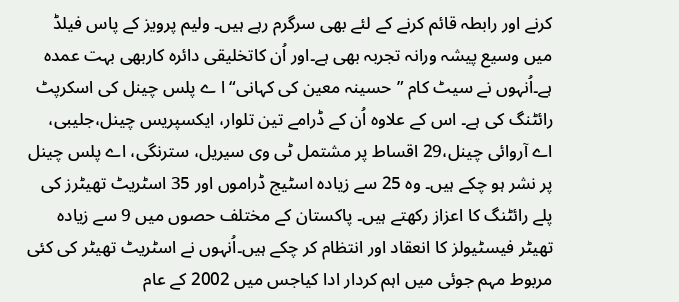کرنے اور رابطہ قائم کرنے کے لئے بھی سرگرم رہے ہیں۔ ولیم پرویز کے پاس فیلڈ میں وسیع پیشہ ورانہ تجربہ بھی ہے۔اور اُن کاتخلیقی دائرہ کاربھی بہت عمدہ ہے۔اُنہوں نے سیٹ کام ”حسینہ معین کی کہانی“ ا ے پلس چینل کی اسکرپٹ رائٹنگ کی ہے۔ اس کے علاوہ اُن کے ڈرامے تین تلوار، ایکسپریس چینل،جلیبی، اے آروائی چینل،29 اقساط پر مشتمل ٹی وی سیریل، سترنگی، اے پلس چینل پر نشر ہو چکے ہیں۔ وہ 25 سے زیادہ اسٹیج ڈراموں اور 35 اسٹریٹ تھیٹرز کی پلے رائٹنگ کا اعزاز رکھتے ہیں۔ پاکستان کے مختلف حصوں میں 9 سے زیادہ تھیٹر فیسٹیولز کا انعقاد اور انتظام کر چکے ہیں۔اُنہوں نے اسٹریٹ تھیٹر کی کئی مربوط مہم جوئی میں اہم کردار ادا کیاجس میں 2002 کے عام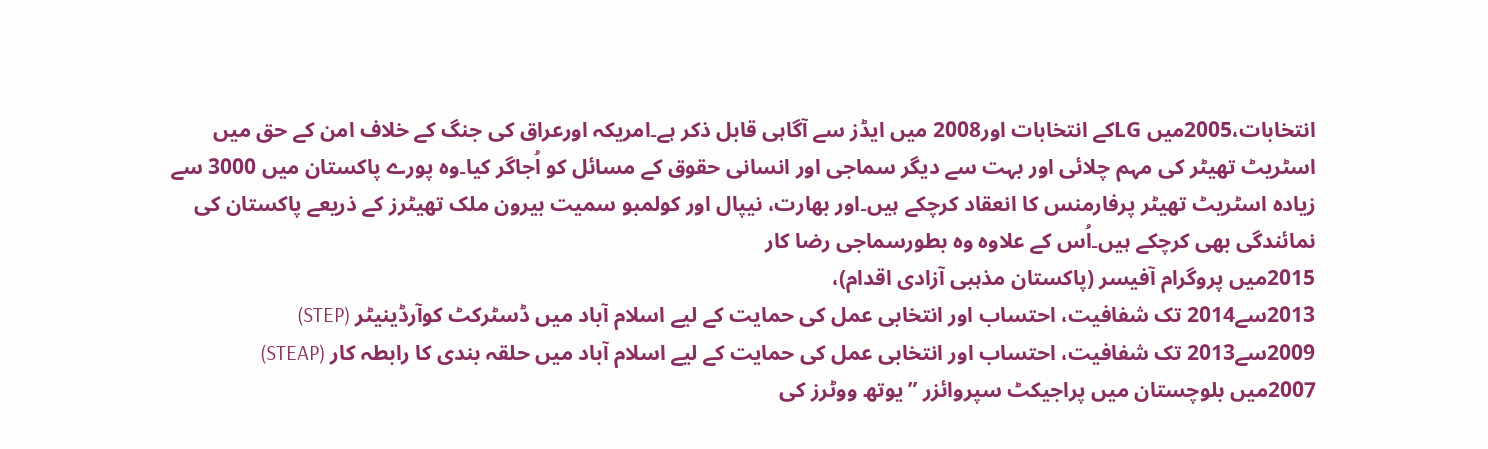انتخابات،2005میں LGکے انتخابات اور2008 میں ایڈز سے آگاہی قابل ذکر ہے۔امریکہ اورعراق کی جنگ کے خلاف امن کے حق میں اسٹریٹ تھیٹر کی مہم چلائی اور بہت سے دیگر سماجی اور انسانی حقوق کے مسائل کو اُجاگر کیا۔وہ پورے پاکستان میں 3000 سے زیادہ اسٹریٹ تھیٹر پرفارمنس کا انعقاد کرچکے ہیں۔اور بھارت، نیپال اور کولمبو سمیت بیرون ملک تھیٹرز کے ذریعے پاکستان کی نمائندگی بھی کرچکے ہیں۔اُس کے علاوہ وہ بطورسماجی رضا کار
2015میں پروگرام آفیسر (پاکستان مذہبی آزادی اقدام)،
2013سے2014 تک شفافیت، احتساب اور انتخابی عمل کی حمایت کے لیے اسلام آباد میں ڈسٹرکٹ کوآرڈینیٹر (STEP)
2009سے2013 تک شفافیت، احتساب اور انتخابی عمل کی حمایت کے لیے اسلام آباد میں حلقہ بندی کا رابطہ کار (STEAP)
2007میں بلوچستان میں پراجیکٹ سپروائزر ”یوتھ ووٹرز کی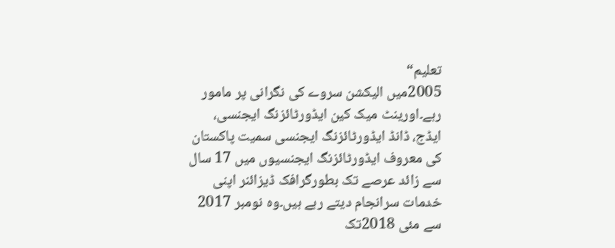تعلیم“
2005میں الیکشن سروے کی نگرانی پر مامور رہے۔اورینٹ میک کین ایڈورٹائزنگ ایجنسی، ایڈج، ڈانڈ ایڈورٹائزنگ ایجنسی سمیت پاکستان کی معروف ایڈورٹائزنگ ایجنسیوں میں 17 سال سے زائد عرصے تک بطورگرافک ڈیزائنر اپنی خدمات سرانجام دیتے رہے ہیں۔وہ نومبر 2017 سے مئی 2018تک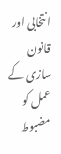انتخابی اور قانون سازی کے عمل کو مضبوط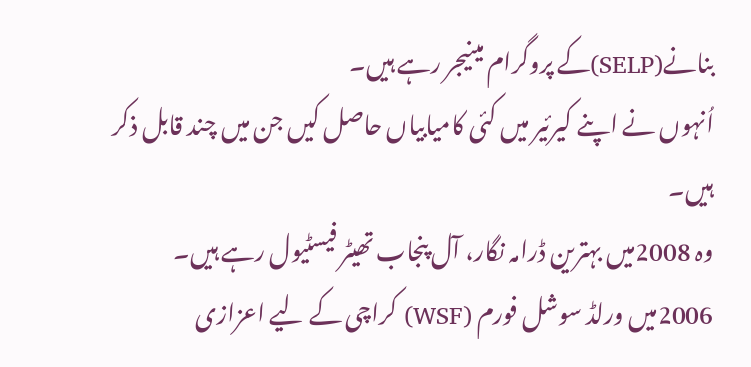بنانے(SELP)کے پروگرام مینیجر رہے ہیں۔
اُنہوں نے اپنے کیرئیر میں کئی کامیابیاں حاصل کیں جن میں چند قابل ذکر ہیں۔
وہ 2008میں بہترین ڈرامہ نگار، آل پنجاب تھیٹر فیسٹیول رہے ہیں۔
2006میں ورلڈ سوشل فورم (WSF) کراچی کے لیے اعزازی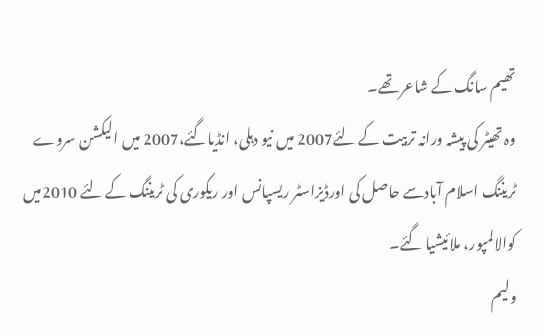تھیم سانگ کے شاعر تھے۔
وہ تھیٹر کی پیشہ ورانہ تربیت کے لئے2007 میں نیو دہلی، انڈیاگئے،2007 میں الیکشن سروے ٹریننگ اسلام آبادسے حاصل کی اورڈیزاسٹر ریسپانس اور ریکوری کی ٹریننگ کے لئے 2010میں کوالالمپور، ملائیشیا گئے۔
ولیم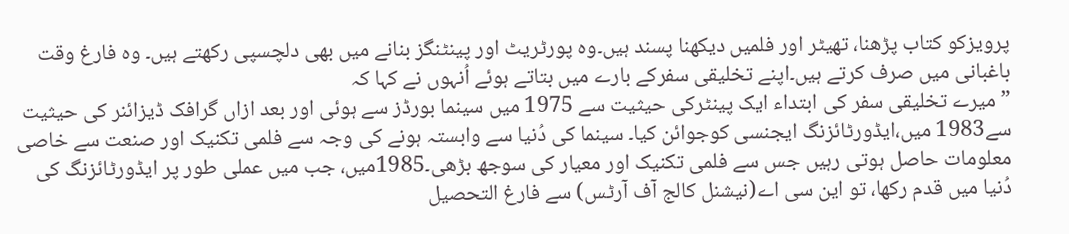پرویزکو کتاب پڑھنا، تھیٹر اور فلمیں دیکھنا پسند ہیں۔وہ پورٹریٹ اور پینٹنگز بنانے میں بھی دلچسپی رکھتے ہیں۔ وہ فارغ وقت باغبانی میں صرف کرتے ہیں۔اپنے تخلیقی سفرکے بارے میں بتاتے ہوئے اُنہوں نے کہا کہ
”میرے تخلیقی سفر کی ابتداء ایک پینٹرکی حیثیت سے 1975 میں سینما بورڈز سے ہوئی اور بعد ازاں گرافک ڈیزائنر کی حیثیت سے1983 میں،ایڈورٹائزنگ ایجنسی کوجوائن کیا۔ سینما کی دُنیا سے وابستہ ہونے کی وجہ سے فلمی تکنیک اور صنعت سے خاصی معلومات حاصل ہوتی رہیں جس سے فلمی تکنیک اور معیار کی سوجھ بڑھی۔1985میں، جب میں عملی طور پر ایڈورٹائزنگ کی دُنیا میں قدم رکھا، تو این سی اے(نیشنل کالج آف آرٹس) سے فارغ التحصیل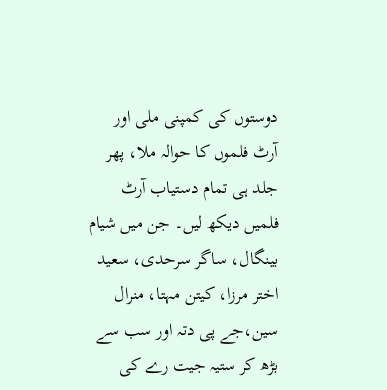دوستوں کی کمپنی ملی اور آرٹ فلموں کا حوالہ ملا، پھر جلد ہی تمام دستیاب آرٹ فلمیں دیکھ لیں۔ جن میں شیام بینگال، ساگر سرحدی، سعید اختر مرزا، کیتن مہتا، منرال سین،جے پی دتہ اور سب سے بڑھ کر ستیہ جیت رے کی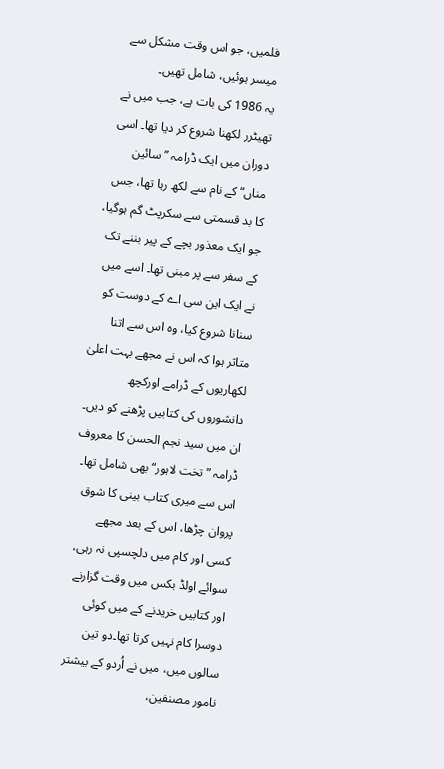فلمیں، جو اس وقت مشکل سے میسر ہوئیں، شامل تھیں۔
یہ 1986 کی بات ہے، جب میں نے تھیٹرر لکھنا شروع کر دیا تھا۔ اسی دوران میں ایک ڈرامہ ”سائین مناں“ کے نام سے لکھ رہا تھا، جس کا بد قسمتی سے سکرپٹ گم ہوگیا، جو ایک معذور بچے کے پیر بننے تک کے سفر سے پر مبنی تھا۔ اسے میں نے ایک این سی اے کے دوست کو سنانا شروع کیا، وہ اس سے اتنا متاثر ہوا کہ اس نے مجھے بہت اعلیٰ لکھاریوں کے ڈرامے اورکچھ دانشوروں کی کتابیں پڑھنے کو دیں۔ ان میں سید نجم الحسن کا معروف ڈرامہ ”تخت لاہور“ بھی شامل تھا۔ اس سے میری کتاب بینی کا شوق پروان چڑھا، اس کے بعد مجھے کسی اور کام میں دلچسپی نہ رہی، سوائے اولڈ بکس میں وقت گزارنے اور کتابیں خریدنے کے میں کوئی دوسرا کام نہیں کرتا تھا۔دو تین سالوں میں، میں نے اُردو کے بیشتر نامور مصنفین،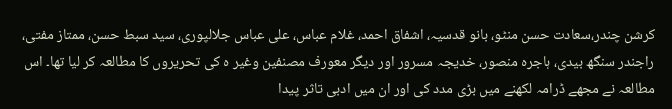کرشن چندر،سعادت حسن منٹو، بانو قدسیہ، اشفاق احمد، غلام عباس، علی عباس جلالپوری، سید سبط حسن، ممتاز مفتی، راجندر سنگھ بیدی، ہاجرہ منصور، خدیجہ مسرور اور دیگر معورف مصنفین وغیر ہ کی تحریروں کا مطالعہ کر لیا تھا۔ اس مطالعہ نے مجھے ڈرامہ لکھنے میں بڑی مدد کی اور ان میں ادبی تاثر پیدا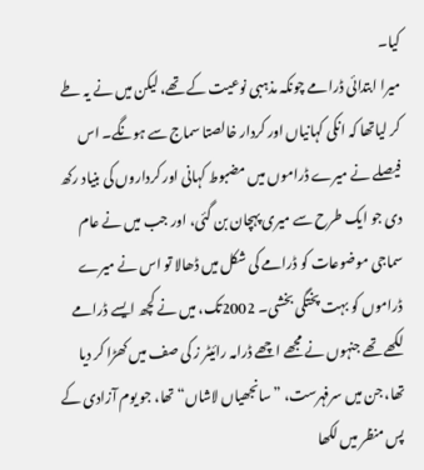کیا۔
میرا ابتدائی ڈرامے چونکہ مذہبی نوعیت کے تھے، لیکن میں نے یہ طے کر لیاتھا کہ انکی کہانیاں اور کردار خالصتا سماج سے ہونگے۔ اس فیصلے نے میرے ڈراموں میں مضبوط کہانی اور کرداروں کی بنیاد رکھ دی جو ایک طرح سے میری پہچان بن گئی، اور جب میں نے عام سماجی موضوعات کو ڈرامے کی شکل میں ڈھالا تو اس نے میرے ڈراموں کو بہت پختگی بخشی۔ 2002تک، میں نے کچھ ایسے ڈرامے لکھے تھے جنہوں نے مجھے اچھے ڈرامہ رائیٹر ز کی صف میں کھڑا کر دیا تھا، جن میں سرفہرست، ”سانجھیاں لاشاں“ تھا، جو یوم آزادی کے پس منظر میں لکھا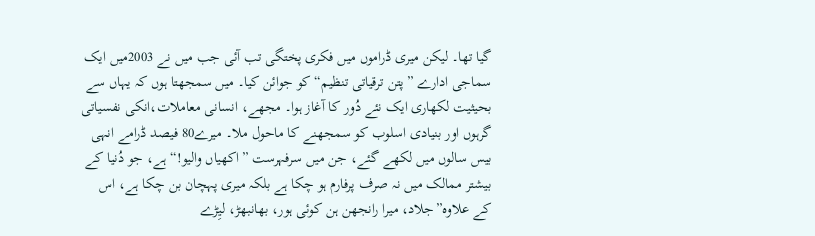گیا تھا۔ لیکن میری ڈراموں میں فکری پختگی تب آئی جب میں نے 2003میں ایک سماجی ادارے ”پتن ترقیاتی تنظیم“ کو جوائن کیا۔ میں سمجھتا ہوں کہ یہاں سے بحیثیت لکھاری ایک نئے دُور کا آغاز ہوا۔ مجھے، انسانی معاملات،انکی نفسیاتی گرہوں اور بنیادی اسلوب کو سمجھنے کا ماحول ملا۔ میرے80 فیصد ڈرامے انہی بیس سالوں میں لکھے گئے، جن میں سرفہرست ”اکھیاں والیو!“ ہے، جو دُنیا کے بیشتر ممالک میں نہ صرف پرفارم ہو چکا ہے بلکہ میری پہچان بن چکا ہے، اس کے علاوہ”جلاد، میرا رانجھن ہن کوئی ہور، بھانبھڑ، لیِڑے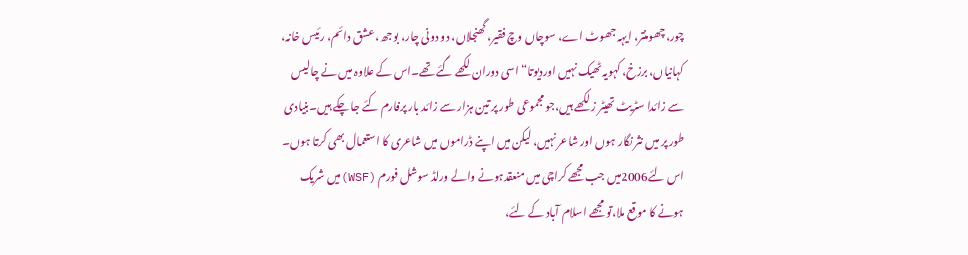چور، چھومنتر، ایہہ جھوٹ اے، سوچاں وچ فقیر، گھنجلاں، دو دونی چار، بوجھ، عشق دائم، رئیس خانہ، کہانیاں، برزخ، کہویہ ٹھیک نہیں اوردیوتا“ اسی دوران لکھے گئے تھے۔اس کے علاوہ میں نے چالیس سے زائدا سٹریٹ تھیٹر ز لکھے ہیں،جو مجموعی طور پر تین ہزار سے زائد بار پرفارم کئے جا چکے ہیں۔بنیادی طور پر میں نثر نگار ہوں اور شاعر نہیں، لیکن میں اپنے ڈراموں میں شاعری کا استعمال بھی کرتا ہوں۔ اس لئے2006میں جب مجھے کراچی میں منعقدہونے والے ورلڈ سوشل فورم (WSF)میں شریک ہونے کا موقع ملا،تو مجھے اسلام آباد کے لئے،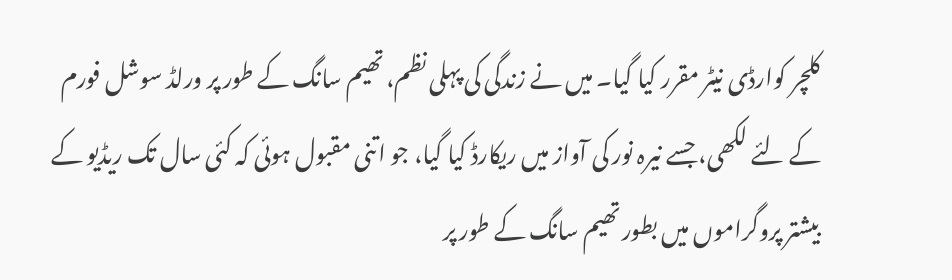کلچر کوارڈی نیٹر مقرر کیا گیا۔ میں نے زندگی کی پہلی نظم، تھیم سانگ کے طور پر ورلڈ سوشل فورم کے لئے لکھی، جسے نیرہ نور کی آواز میں ریکارڈ کیا گیا، جو اتنی مقبول ہوئی کہ کئی سال تک ریڈیو کے بیشتر پروگراموں میں بطور تھیم سانگ کے طور پر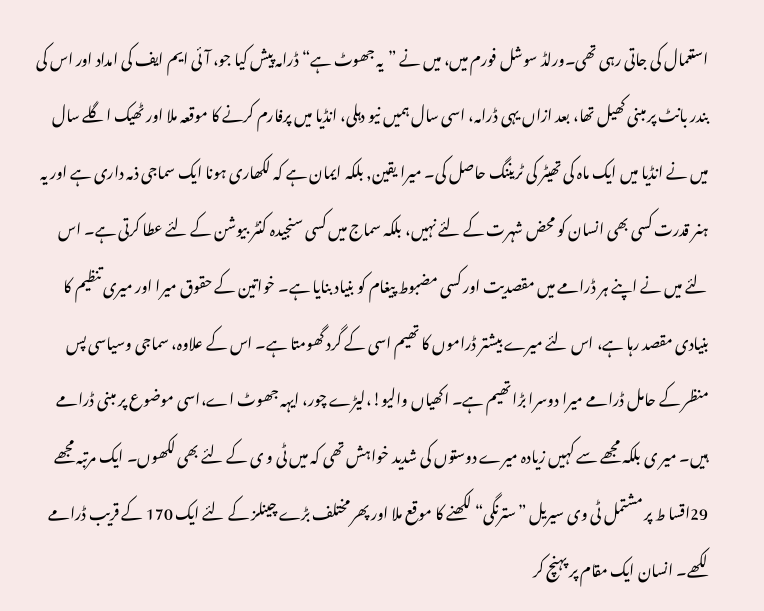استعمال کی جاتی رہی تھی۔ورلڈ سوشل فورم میں، میں نے ”یہ جھوٹ ہے“ ڈرامہ پیش کیا جو، آئی ایم ایف کی امداد اور اس کی بندر بانٹ پر مبنی کھیل تھا، بعد ازاں یہی ڈرامہ، اسی سال ہمیں نیو دہلی، انڈیا میں پرفارم کرنے کا موقعہ ملا اور ٹھیک اگلے سال میں نے انڈیا میں ایک ماہ کی تھیٹر کی ٹریننگ حاصل کی۔ میرا یقین, بلکہ ایمان ہے کہ لکھاری ہونا ایک سماجی ذمہ داری ہے اور یہ ہنر قدرت کسی بھی انسان کو محض شہرت کے لئے نہیں، بلکہ سماج میں کسی سنجیدہ کنٹر بیوشن کے لئے عطا کرتی ہے۔ اس لئے میں نے اپنے ہر ڈرامے میں مقصدیت اور کسی مضبوط پیغام کو بنیاد بنایا ہے۔ خواتین کے حقوق میرا اور میری تنظیم کا بنیادی مقصد رہا ہے، اس لئے میرے بیشتر ڈراموں کا تھیم اسی کے گرد گھومتا ہے۔ اس کے علاوہ، سماجی وسیاسی پس منظر کے حامل ڈرامے میرا دوسرا بڑا تھیم ہے۔ اکھیاں والیو!،لیڑے چور، ایہہ جھوٹ اے،اسی موضوع پر مبنی ڈرامے ہیں۔ میر ی بلکہ مجھے سے کہیں زیادہ میرے دوستوں کی شدید خواہش تھی کہ میں ٹی و ی کے لئے بھی لکھوں۔ ایک مرتبہ مجھے 29اقسا ط پر مشتمل ٹی وی سیریل ”سترنگی“ لکھنے کا موقع ملا اور پھر مختلف بڑے چینلز کے لئے ایک 170 کے قریب ڈرامے لکھے۔ انسان ایک مقام پر پہنچ کر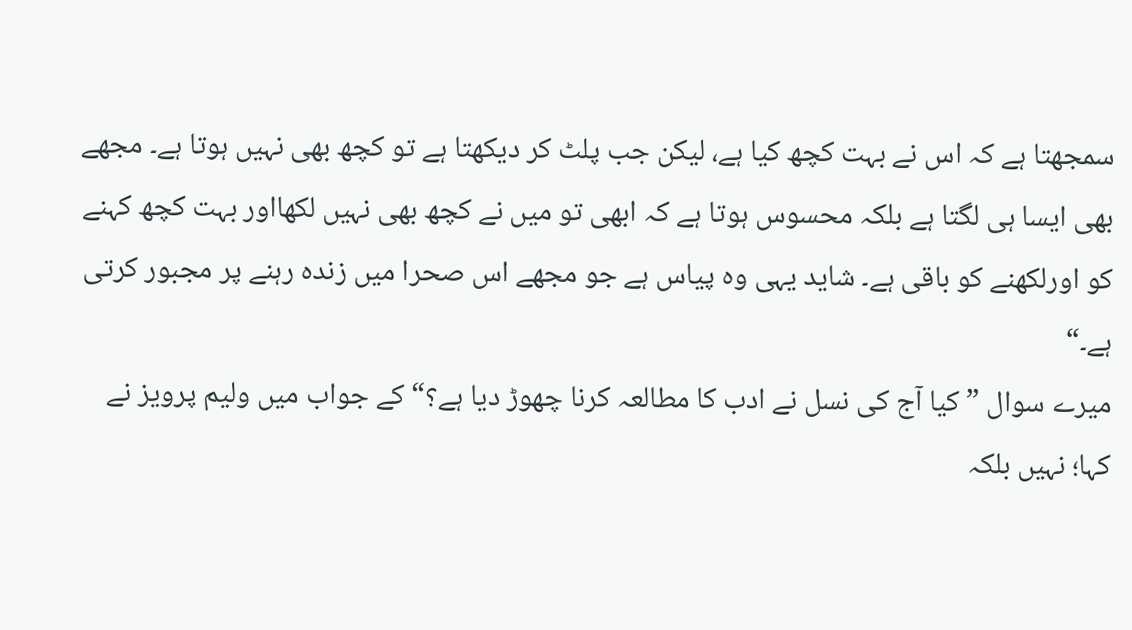سمجھتا ہے کہ اس نے بہت کچھ کیا ہے، لیکن جب پلٹ کر دیکھتا ہے تو کچھ بھی نہیں ہوتا ہے۔ مجھے بھی ایسا ہی لگتا ہے بلکہ محسوس ہوتا ہے کہ ابھی تو میں نے کچھ بھی نہیں لکھااور بہت کچھ کہنے کو اورلکھنے کو باقی ہے۔ شاید یہی وہ پیاس ہے جو مجھے اس صحرا میں زندہ رہنے پر مجبور کرتی ہے۔“
میرے سوال ”کیا آج کی نسل نے ادب کا مطالعہ کرنا چھوڑ دیا ہے؟“ کے جواب میں ولیم پرویز نے کہا؛ نہیں بلکہ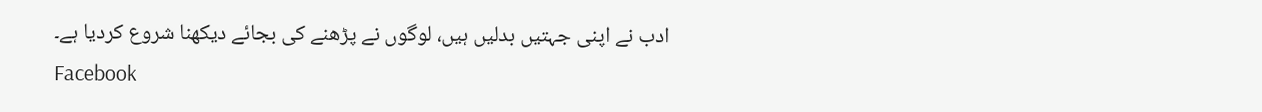ادب نے اپنی جہتیں بدلیں ہیں، لوگوں نے پڑھنے کی بجائے دیکھنا شروع کردیا ہے۔
Facebook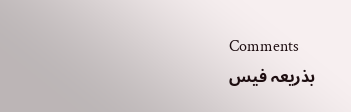Comments
بذریعہ فیس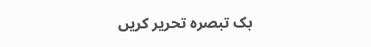بک تبصرہ تحریر کریں